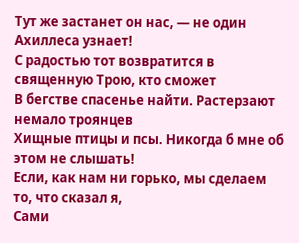Тут же застанет он нас, — не один Ахиллеса узнает!
С радостью тот возвратится в священную Трою, кто сможет
В бегстве спасенье найти. Растерзают немало троянцев
Хищные птицы и псы. Никогда б мне об этом не слышать!
Если, как нам ни горько, мы сделаем то, что сказал я,
Сами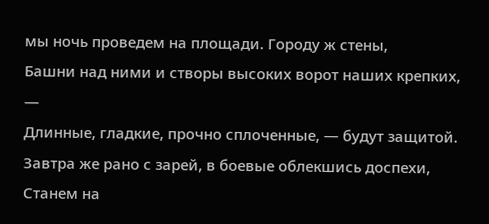мы ночь проведем на площади. Городу ж стены,
Башни над ними и створы высоких ворот наших крепких, —
Длинные, гладкие, прочно сплоченные, — будут защитой.
Завтра же рано с зарей, в боевые облекшись доспехи,
Станем на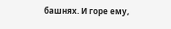башнях. И горе ему,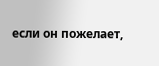если он пожелает,